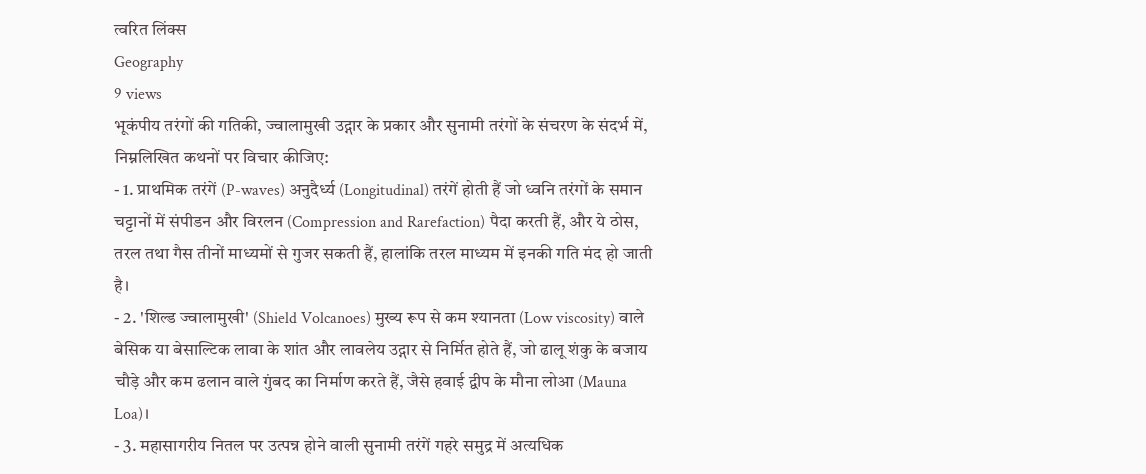त्वरित लिंक्स
Geography
9 views
भूकंपीय तरंगों की गतिकी, ज्वालामुखी उद्गार के प्रकार और सुनामी तरंगों के संचरण के संदर्भ में, निम्नलिखित कथनों पर विचार कीजिए:
- 1. प्राथमिक तरंगें (P-waves) अनुदैर्ध्य (Longitudinal) तरंगें होती हैं जो ध्वनि तरंगों के समान चट्टानों में संपीडन और विरलन (Compression and Rarefaction) पैदा करती हैं, और ये ठोस, तरल तथा गैस तीनों माध्यमों से गुजर सकती हैं, हालांकि तरल माध्यम में इनकी गति मंद हो जाती है।
- 2. 'शिल्ड ज्वालामुखी' (Shield Volcanoes) मुख्य रूप से कम श्यानता (Low viscosity) वाले बेसिक या बेसाल्टिक लावा के शांत और लावलेय उद्गार से निर्मित होते हैं, जो ढालू शंकु के बजाय चौड़े और कम ढलान वाले गुंबद का निर्माण करते हैं, जैसे हवाई द्वीप के मौना लोआ (Mauna Loa)।
- 3. महासागरीय नितल पर उत्पन्न होने वाली सुनामी तरंगें गहरे समुद्र में अत्यधिक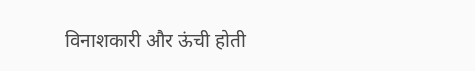विनाशकारी और ऊंची होती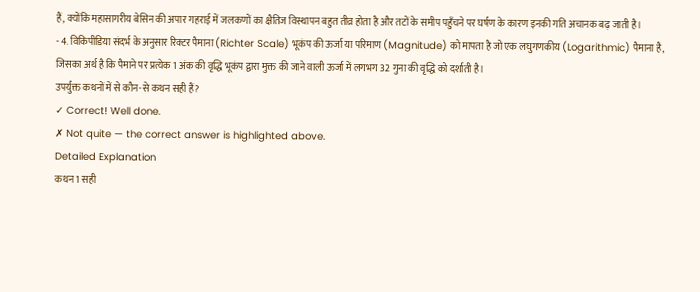हैं, क्योंकि महासागरीय बेसिन की अपार गहराई में जलकणों का क्षैतिज विस्थापन बहुत तीव्र होता है और तटों के समीप पहुँचने पर घर्षण के कारण इनकी गति अचानक बढ़ जाती है।
- 4. विकिपीडिया संदर्भ के अनुसार रिक्टर पैमाना (Richter Scale) भूकंप की ऊर्जा या परिमाण (Magnitude) को मापता है जो एक लघुगणकीय (Logarithmic) पैमाना है, जिसका अर्थ है कि पैमाने पर प्रत्येक 1 अंक की वृद्धि भूकंप द्वारा मुक्त की जाने वाली ऊर्जा में लगभग 32 गुना की वृद्धि को दर्शाती है।
उपर्युक्त कथनों में से कौन-से कथन सही हैं?
✓ Correct! Well done.
✗ Not quite — the correct answer is highlighted above.
Detailed Explanation
कथन 1 सही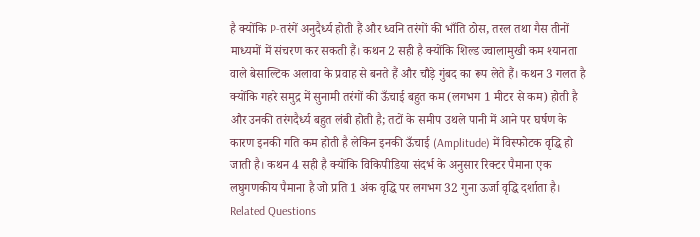है क्योंकि P-तरंगें अनुदैर्ध्य होती हैं और ध्वनि तरंगों की भाँति ठोस, तरल तथा गैस तीनों माध्यमों में संचरण कर सकती हैं। कथन 2 सही है क्योंकि शिल्ड ज्वालामुखी कम श्यानता वाले बेसाल्टिक अलावा के प्रवाह से बनते हैं और चौड़े गुंबद का रूप लेते हैं। कथन 3 गलत है क्योंकि गहरे समुद्र में सुनामी तरंगों की ऊँचाई बहुत कम (लगभग 1 मीटर से कम) होती है और उनकी तरंगदैर्ध्य बहुत लंबी होती है; तटों के समीप उथले पानी में आने पर घर्षण के कारण इनकी गति कम होती है लेकिन इनकी ऊँचाई (Amplitude) में विस्फोटक वृद्धि हो जाती है। कथन 4 सही है क्योंकि विकिपीडिया संदर्भ के अनुसार रिक्टर पैमाना एक लघुगणकीय पैमाना है जो प्रति 1 अंक वृद्धि पर लगभग 32 गुना ऊर्जा वृद्धि दर्शाता है।
Related Questions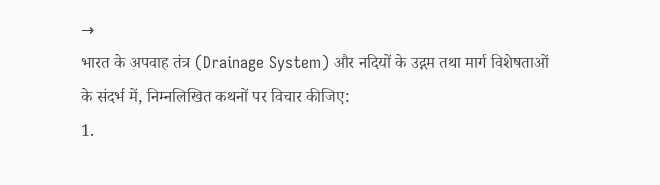→
भारत के अपवाह तंत्र (Drainage System) और नदियों के उद्गम तथा मार्ग विशेषताओं के संदर्भ में, निम्नलिखित कथनों पर विचार कीजिए:
1.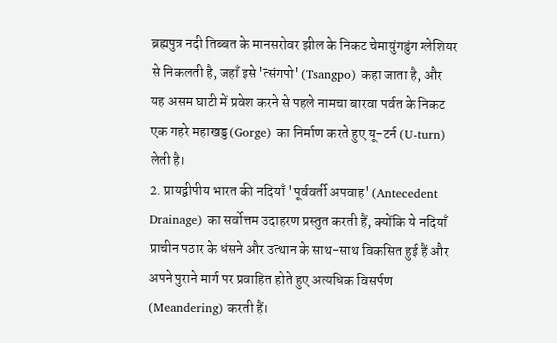ब्रह्मपुत्र नदी तिब्बत के मानसरोवर झील के निकट चेमायुंगडुंग ग्लेशियर से निकलती है, जहाँ इसे 'त्संगपो' (Tsangpo) कहा जाता है, और यह असम घाटी में प्रवेश करने से पहले नामचा बारवा पर्वत के निकट एक गहरे महाखड्ड (Gorge) का निर्माण करते हुए यू-टर्न (U-turn) लेती है।
2. प्रायद्वीपीय भारत की नदियाँ 'पूर्ववर्ती अपवाह' (Antecedent Drainage) का सर्वोत्तम उदाहरण प्रस्तुत करती हैं, क्योंकि ये नदियाँ प्राचीन पठार के धंसने और उत्थान के साथ-साथ विकसित हुई हैं और अपने पुराने मार्ग पर प्रवाहित होते हुए अत्यधिक विसर्पण (Meandering) करती हैं।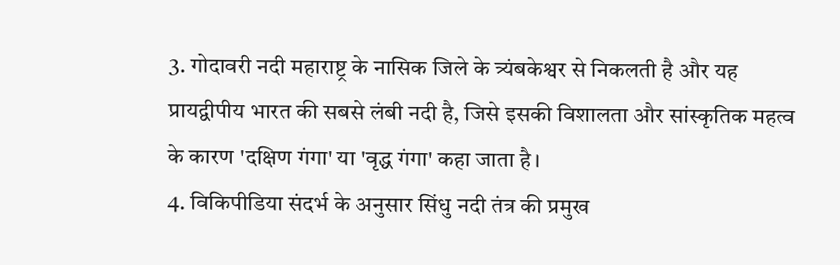3. गोदावरी नदी महाराष्ट्र के नासिक जिले के त्र्यंबकेश्वर से निकलती है और यह प्रायद्वीपीय भारत की सबसे लंबी नदी है, जिसे इसकी विशालता और सांस्कृतिक महत्व के कारण 'दक्षिण गंगा' या 'वृद्ध गंगा' कहा जाता है।
4. विकिपीडिया संदर्भ के अनुसार सिंधु नदी तंत्र की प्रमुख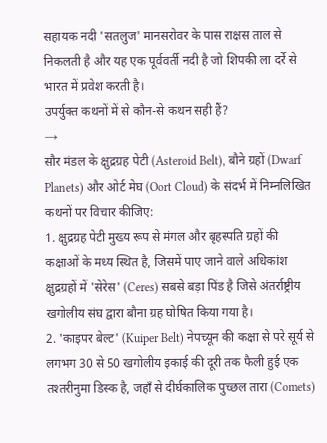सहायक नदी 'सतलुज' मानसरोवर के पास राक्षस ताल से निकलती है और यह एक पूर्ववर्ती नदी है जो शिपकी ला दर्रे से भारत में प्रवेश करती है।
उपर्युक्त कथनों में से कौन-से कथन सही हैं?
→
सौर मंडल के क्षुद्रग्रह पेटी (Asteroid Belt), बौने ग्रहों (Dwarf Planets) और ओर्ट मेघ (Oort Cloud) के संदर्भ में निम्नलिखित कथनों पर विचार कीजिए:
1. क्षुद्रग्रह पेटी मुख्य रूप से मंगल और बृहस्पति ग्रहों की कक्षाओं के मध्य स्थित है, जिसमें पाए जाने वाले अधिकांश क्षुद्रग्रहों में 'सेरेस' (Ceres) सबसे बड़ा पिंड है जिसे अंतर्राष्ट्रीय खगोलीय संघ द्वारा बौना ग्रह घोषित किया गया है।
2. 'काइपर बेल्ट' (Kuiper Belt) नेपच्यून की कक्षा से परे सूर्य से लगभग 30 से 50 खगोलीय इकाई की दूरी तक फैली हुई एक तश्तरीनुमा डिस्क है, जहाँ से दीर्घकालिक पुच्छल तारा (Comets)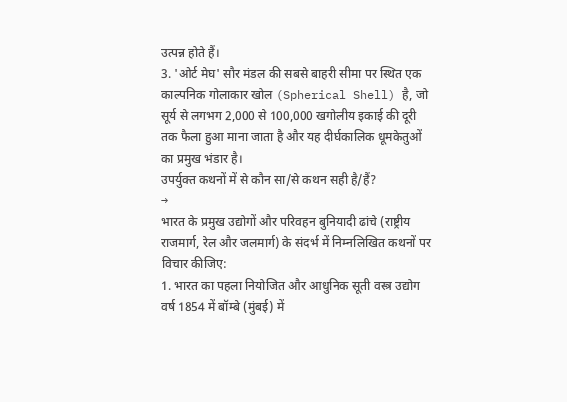उत्पन्न होते हैं।
3. 'ओर्ट मेघ' सौर मंडल की सबसे बाहरी सीमा पर स्थित एक काल्पनिक गोलाकार खोल (Spherical Shell) है, जो सूर्य से लगभग 2,000 से 100,000 खगोलीय इकाई की दूरी तक फैला हुआ माना जाता है और यह दीर्घकालिक धूमकेतुओं का प्रमुख भंडार है।
उपर्युक्त कथनों में से कौन सा/से कथन सही है/हैं?
→
भारत के प्रमुख उद्योगों और परिवहन बुनियादी ढांचे (राष्ट्रीय राजमार्ग, रेल और जलमार्ग) के संदर्भ में निम्नलिखित कथनों पर विचार कीजिए:
1. भारत का पहला नियोजित और आधुनिक सूती वस्त्र उद्योग वर्ष 1854 में बॉम्बे (मुंबई) में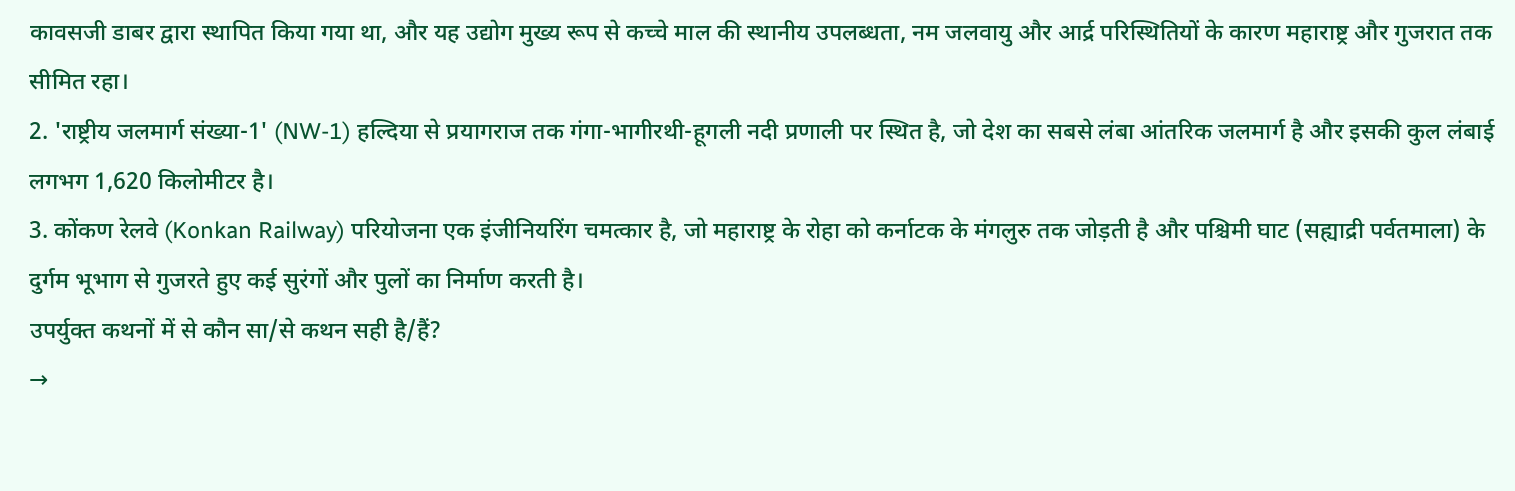कावसजी डाबर द्वारा स्थापित किया गया था, और यह उद्योग मुख्य रूप से कच्चे माल की स्थानीय उपलब्धता, नम जलवायु और आर्द्र परिस्थितियों के कारण महाराष्ट्र और गुजरात तक सीमित रहा।
2. 'राष्ट्रीय जलमार्ग संख्या-1' (NW-1) हल्दिया से प्रयागराज तक गंगा-भागीरथी-हूगली नदी प्रणाली पर स्थित है, जो देश का सबसे लंबा आंतरिक जलमार्ग है और इसकी कुल लंबाई लगभग 1,620 किलोमीटर है।
3. कोंकण रेलवे (Konkan Railway) परियोजना एक इंजीनियरिंग चमत्कार है, जो महाराष्ट्र के रोहा को कर्नाटक के मंगलुरु तक जोड़ती है और पश्चिमी घाट (सह्याद्री पर्वतमाला) के दुर्गम भूभाग से गुजरते हुए कई सुरंगों और पुलों का निर्माण करती है।
उपर्युक्त कथनों में से कौन सा/से कथन सही है/हैं?
→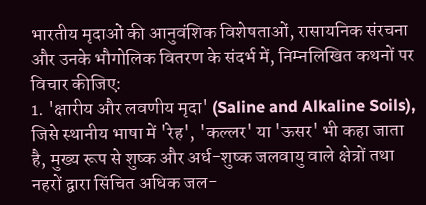भारतीय मृदाओं की आनुवंशिक विशेषताओं, रासायनिक संरचना और उनके भौगोलिक वितरण के संदर्भ में, निम्नलिखित कथनों पर विचार कीजिए:
1. 'क्षारीय और लवणीय मृदा' (Saline and Alkaline Soils), जिसे स्थानीय भाषा में 'रेह', 'कल्लर' या 'ऊसर' भी कहा जाता है, मुख्य रूप से शुष्क और अर्ध-शुष्क जलवायु वाले क्षेत्रों तथा नहरों द्वारा सिंचित अधिक जल-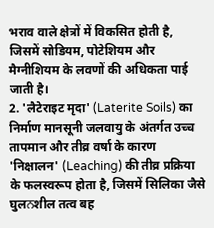भराव वाले क्षेत्रों में विकसित होती है, जिसमें सोडियम, पोटेशियम और मैग्नीशियम के लवणों की अधिकता पाई जाती है।
2. 'लैटेराइट मृदा' (Laterite Soils) का निर्माण मानसूनी जलवायु के अंतर्गत उच्च तापमान और तीव्र वर्षा के कारण 'निक्षालन' (Leaching) की तीव्र प्रक्रिया के फलस्वरूप होता है, जिसमें सिलिका जैसे घुलਨशील तत्व बह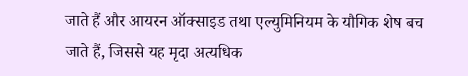जाते हैं और आयरन ऑक्साइड तथा एल्युमिनियम के यौगिक शेष बच जाते हैं, जिससे यह मृदा अत्यधिक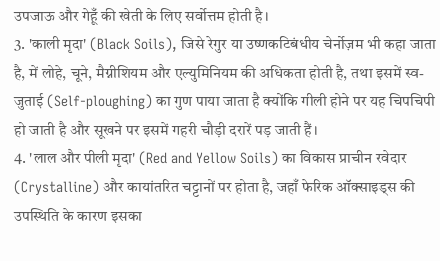उपजाऊ और गेहूँ की खेती के लिए सर्वोत्तम होती है।
3. 'काली मृदा' (Black Soils), जिसे रेगुर या उष्णकटिबंधीय चेर्नोज़म भी कहा जाता है, में लोहे, चूने, मैग्नीशियम और एल्युमिनियम की अधिकता होती है, तथा इसमें स्व-जुताई (Self-ploughing) का गुण पाया जाता है क्योंकि गीली होने पर यह चिपचिपी हो जाती है और सूखने पर इसमें गहरी चौड़ी दरारें पड़ जाती हैं।
4. 'लाल और पीली मृदा' (Red and Yellow Soils) का विकास प्राचीन रवेदार (Crystalline) और कायांतरित चट्टानों पर होता है, जहाँ फेरिक ऑक्साइड्स की उपस्थिति के कारण इसका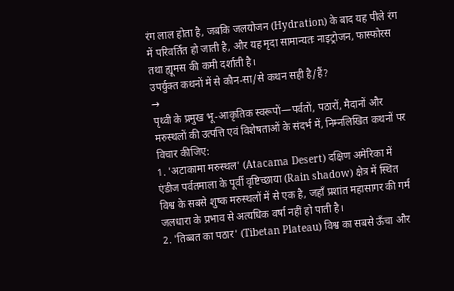रंग लाल होता है, जबकि जलयोजन (Hydration) के बाद यह पीले रंग में परिवर्तित हो जाती है, और यह मृदा सामान्यतः नाइट्रोजन, फास्फोरस तथा ह्यूमस की कमी दर्शाती है।
उपर्युक्त कथनों में से कौन-सा/से कथन सही है/हैं?
→
पृथ्वी के प्रमुख भू-आकृतिक स्वरूपों—पर्वतों, पठारों, मैदानों और मरुस्थलों की उत्पत्ति एवं विशेषताओं के संदर्भ में, निम्नलिखित कथनों पर विचार कीजिए:
1. 'अटाकामा मरुस्थल' (Atacama Desert) दक्षिण अमेरिका में एंडीज पर्वतमाला के पूर्वी वृष्टिच्छाया (Rain shadow) क्षेत्र में स्थित विश्व के सबसे शुष्क मरुस्थलों में से एक है, जहाँ प्रशांत महासागर की गर्म जलधारा के प्रभाव से अत्यधिक वर्षा नहीं हो पाती है।
2. 'तिब्बत का पठार' (Tibetan Plateau) विश्व का सबसे ऊँचा और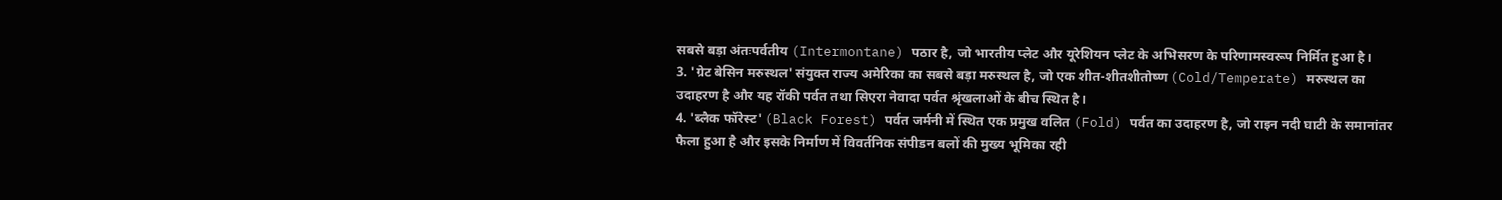सबसे बड़ा अंतःपर्वतीय (Intermontane) पठार है, जो भारतीय प्लेट और यूरेशियन प्लेट के अभिसरण के परिणामस्वरूप निर्मित हुआ है।
3. 'ग्रेट बेसिन मरुस्थल' संयुक्त राज्य अमेरिका का सबसे बड़ा मरुस्थल है, जो एक शीत-शीतशीतोष्ण (Cold/Temperate) मरुस्थल का उदाहरण है और यह रॉकी पर्वत तथा सिएरा नेवादा पर्वत श्रृंखलाओं के बीच स्थित है।
4. 'ब्लैक फॉरेस्ट' (Black Forest) पर्वत जर्मनी में स्थित एक प्रमुख वलित (Fold) पर्वत का उदाहरण है, जो राइन नदी घाटी के समानांतर फैला हुआ है और इसके निर्माण में विवर्तनिक संपीडन बलों की मुख्य भूमिका रही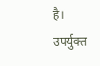है।
उपर्युक्त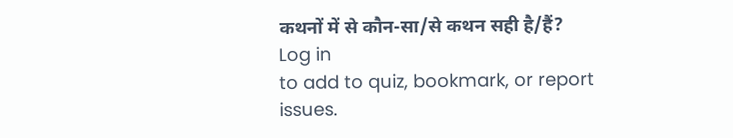कथनों में से कौन-सा/से कथन सही है/हैं?
Log in
to add to quiz, bookmark, or report issues.